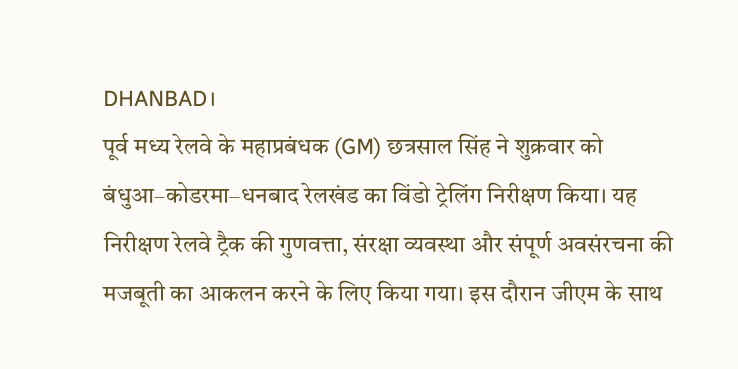DHANBAD।
पूर्व मध्य रेलवे के महाप्रबंधक (GM) छत्रसाल सिंह ने शुक्रवार को बंधुआ–कोडरमा–धनबाद रेलखंड का विंडो ट्रेलिंग निरीक्षण किया। यह निरीक्षण रेलवे ट्रैक की गुणवत्ता, संरक्षा व्यवस्था और संपूर्ण अवसंरचना की मजबूती का आकलन करने के लिए किया गया। इस दौरान जीएम के साथ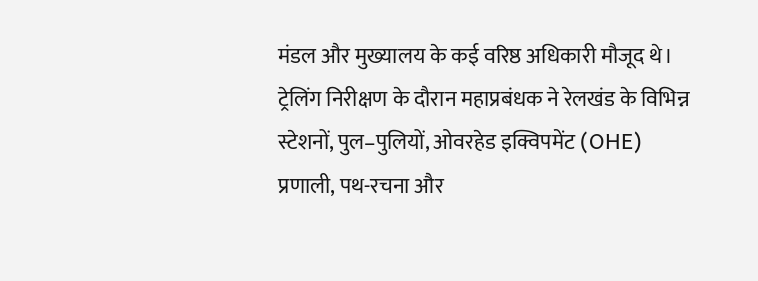मंडल और मुख्यालय के कई वरिष्ठ अधिकारी मौजूद थे।
ट्रेलिंग निरीक्षण के दौरान महाप्रबंधक ने रेलखंड के विभिन्न स्टेशनों, पुल–पुलियों, ओवरहेड इक्विपमेंट (OHE) प्रणाली, पथ-रचना और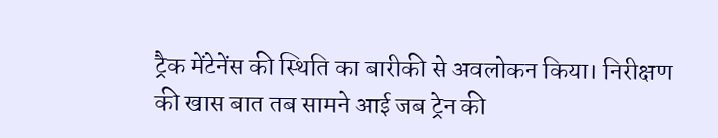ट्रैक मेंटेनेंस की स्थिति का बारीकी से अवलोकन किया। निरीक्षण की खास बात तब सामने आई जब ट्रेन की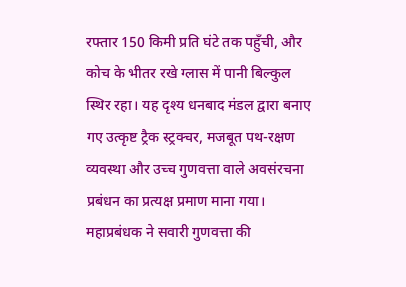रफ्तार 150 किमी प्रति घंटे तक पहुँची, और कोच के भीतर रखे ग्लास में पानी बिल्कुल स्थिर रहा। यह दृश्य धनबाद मंडल द्वारा बनाए गए उत्कृष्ट ट्रैक स्ट्रक्चर, मजबूत पथ-रक्षण व्यवस्था और उच्च गुणवत्ता वाले अवसंरचना प्रबंधन का प्रत्यक्ष प्रमाण माना गया।
महाप्रबंधक ने सवारी गुणवत्ता की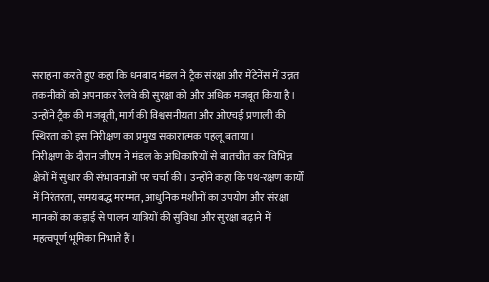सराहना करते हुए कहा कि धनबाद मंडल ने ट्रैक संरक्षा और मेंटेनेंस में उन्नत तकनीकों को अपनाकर रेलवे की सुरक्षा को और अधिक मजबूत किया है। उन्होंने ट्रैक की मजबूती, मार्ग की विश्वसनीयता और ओएचई प्रणाली की स्थिरता को इस निरीक्षण का प्रमुख सकारात्मक पहलू बताया।
निरीक्षण के दौरान जीएम ने मंडल के अधिकारियों से बातचीत कर विभिन्न क्षेत्रों में सुधार की संभावनाओं पर चर्चा की। उन्होंने कहा कि पथ-रक्षण कार्यों में निरंतरता, समयबद्ध मरम्मत, आधुनिक मशीनों का उपयोग और संरक्षा मानकों का कड़ाई से पालन यात्रियों की सुविधा और सुरक्षा बढ़ाने में महत्वपूर्ण भूमिका निभाते हैं।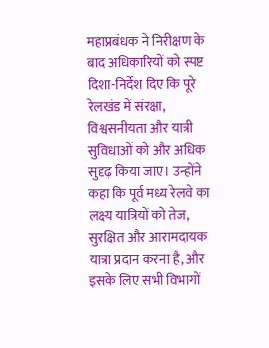महाप्रबंधक ने निरीक्षण के बाद अधिकारियों को स्पष्ट दिशा-निर्देश दिए कि पूरे रेलखंड में संरक्षा, विश्वसनीयता और यात्री सुविधाओं को और अधिक सुदृढ़ किया जाए। उन्होंने कहा कि पूर्व मध्य रेलवे का लक्ष्य यात्रियों को तेज, सुरक्षित और आरामदायक यात्रा प्रदान करना है, और इसके लिए सभी विभागों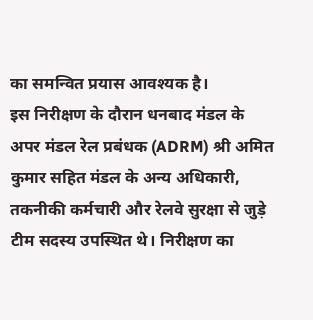का समन्वित प्रयास आवश्यक है।
इस निरीक्षण के दौरान धनबाद मंडल के अपर मंडल रेल प्रबंधक (ADRM) श्री अमित कुमार सहित मंडल के अन्य अधिकारी, तकनीकी कर्मचारी और रेलवे सुरक्षा से जुड़े टीम सदस्य उपस्थित थे। निरीक्षण का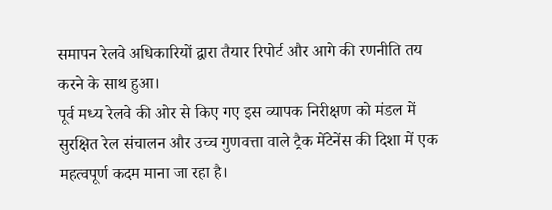समापन रेलवे अधिकारियों द्वारा तैयार रिपोर्ट और आगे की रणनीति तय करने के साथ हुआ।
पूर्व मध्य रेलवे की ओर से किए गए इस व्यापक निरीक्षण को मंडल में सुरक्षित रेल संचालन और उच्च गुणवत्ता वाले ट्रैक मेंटेनेंस की दिशा में एक महत्वपूर्ण कदम माना जा रहा है।